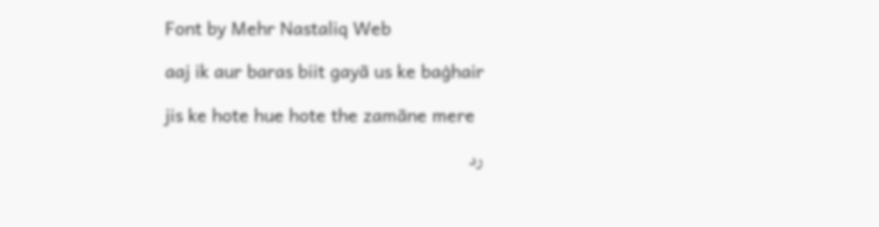Font by Mehr Nastaliq Web

aaj ik aur baras biit gayā us ke baġhair

jis ke hote hue hote the zamāne mere

رد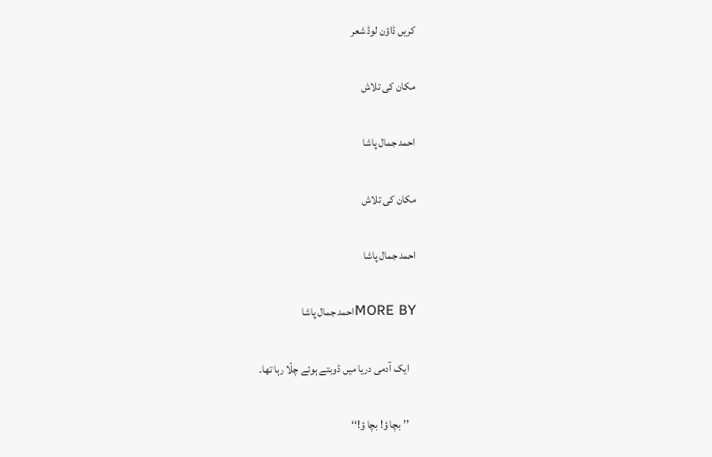کریں ڈاؤن لوڈ شعر

مکان کی تلاش

احمد جمال پاشا

مکان کی تلاش

احمد جمال پاشا

MORE BYاحمد جمال پاشا

    ایک آدمی دریا میں ڈوبتے ہوئے چلّا رہا تھا۔

    ’’بچا ؤ! بچا ؤ!‘‘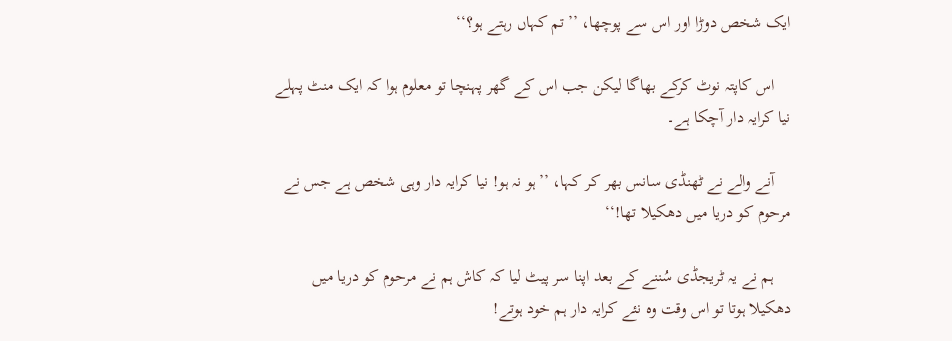ایک شخص دوڑا اور اس سے پوچھا، ’’تم کہاں رہتے ہو؟‘‘

    اس کاپتہ نوٹ کرکے بھاگا لیکن جب اس کے گھر پہنچا تو معلوم ہوا کہ ایک منٹ پہلے نیا کرایہ دار آچکا ہے۔

    آنے والے نے ٹھنڈی سانس بھر کر کہا، ’’ہو نہ ہو! نیا کرایہ دار وہی شخص ہے جس نے مرحوم کو دریا میں دھکیلا تھا!‘‘

    ہم نے یہ ٹریجڈی سُننے کے بعد اپنا سر پیٹ لیا کہ کاش ہم نے مرحوم کو دریا میں دھکیلا ہوتا تو اس وقت وہ نئے کرایہ دار ہم خود ہوتے!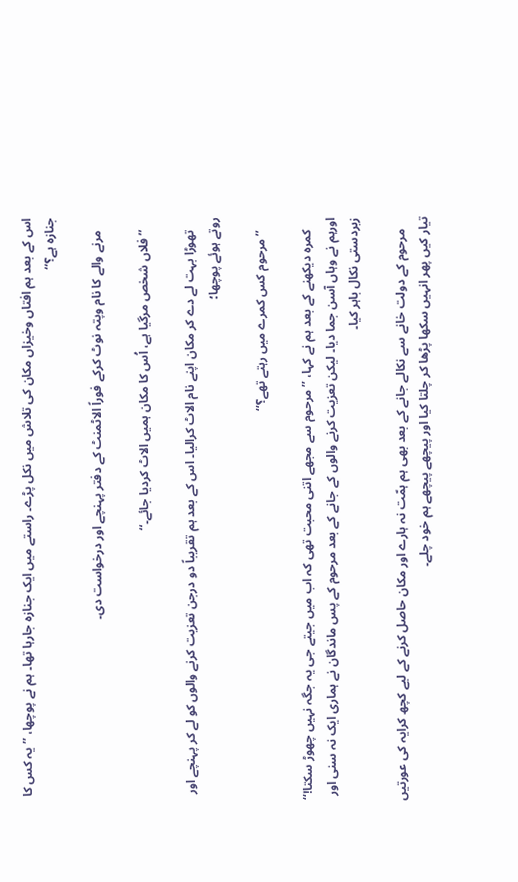اس کے بعد ہم افتاں وخیزاں مکان کی تلاش میں نکل پڑے۔ راستے میں ایک جنازہ جارہا تھا۔ ہم نے پوچھا، ’’یہ کس کا جنازہ ہے؟‘‘

    مرنے والے کا نام وپتہ نوٹ کرکے فوراً الاٹمنٹ کے دفتر پہنچے اور درخواست دی۔

    ’’فلاں شخص مرگیا ہے، اُس کا مکان ہمیں الاٹ کردیا جائے۔‘‘

    تھوڑا بہت لے دے کر مکان اپنے نام الاٹ کرالیا۔ اس کے بعد ہم تقریباً دو درجن تعزیت کرنے والوں کو لے کر پہنچے اور روتے ہوئے پوچھا؛

    ’’مرحوم کس کمرے میں رہتے تھے؟‘‘

    کمرہ دیکھنے کے بعد ہم نے کہا، ’’مرحوم سے مجھے اتنی محبت تھی کہ اب میں جیتے جی یہ جگہ نہیں چھوڑ سکتا!‘‘ اورہم نے وہاں آسن جما دیا۔ لیکن تعزیت کرنے والوں کے جانے کے بعد مرحوم کے پس ماندگان نے ہماری ایک نہ سنی اور زبردستی نکال باہر کیا۔

    مرحوم کے دولت خانے سے نکالے جانے کے بعد بھی ہم ہمّت نہ ہارے اور مکان حاصل کرنے کے لیے کچھ کرایہ کی عورتیں تیار کیں پھر انہیں سکھا پڑھا کر چلتا کیا اور پیچھے پیچھے ہم خود چلے۔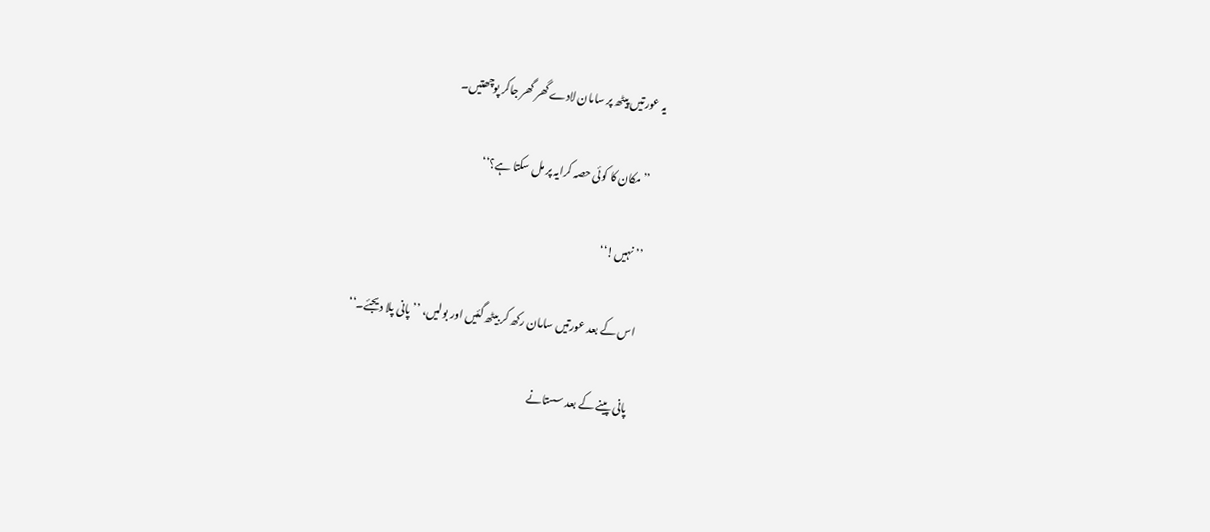یہ عورتیں پیٹھ پر سامان لادے گھر گھر جاکر پوچھتیں۔

    ’’مکان کا کوئی حصہ کرایہ پر مل سکتا ہے؟‘‘

    ’’نہیں!‘‘

    اس کے بعد عورتیں سامان رکھ کر بیٹھ گئیں اور بولیں، ’’پانی پلا دیجئے۔‘‘

    پانی پینے کے بعد سستانے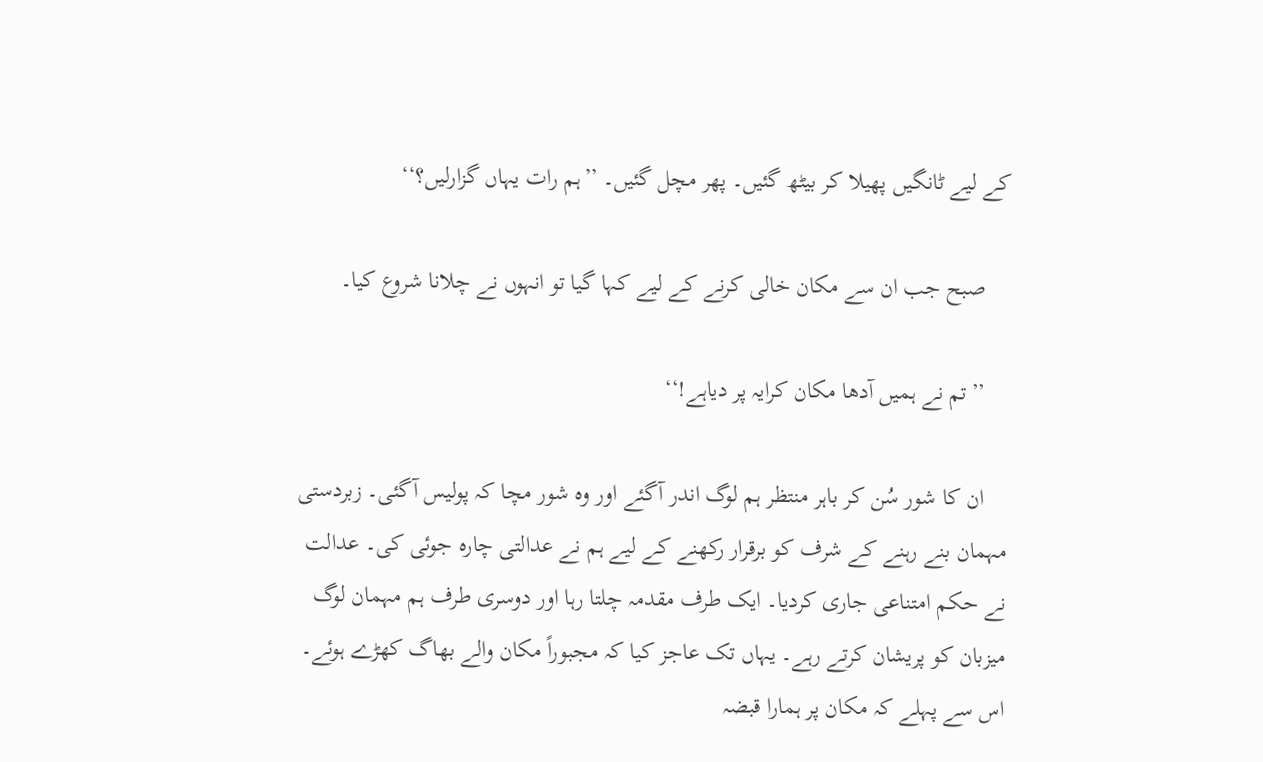کے لیے ٹانگیں پھیلا کر بیٹھ گئیں۔ پھر مچل گئیں۔ ’’ہم رات یہاں گزارلیں؟‘‘

    صبح جب ان سے مکان خالی کرنے کے لیے کہا گیا تو انہوں نے چلانا شروع کیا۔

    ’’تم نے ہمیں آدھا مکان کرایہ پر دیاہے!‘‘

    ان کا شور سُن کر باہر منتظر ہم لوگ اندر آگئے اور وہ شور مچا کہ پولیس آگئی۔ زبردستی مہمان بنے رہنے کے شرف کو برقرار رکھنے کے لیے ہم نے عدالتی چارہ جوئی کی۔ عدالت نے حکم امتناعی جاری کردیا۔ ایک طرف مقدمہ چلتا رہا اور دوسری طرف ہم مہمان لوگ میزبان کو پریشان کرتے رہے۔ یہاں تک عاجز کیا کہ مجبوراً مکان والے بھاگ کھڑے ہوئے۔ اس سے پہلے کہ مکان پر ہمارا قبضہ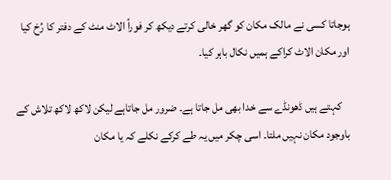ہوجاتا کسی نے مالک مکان کو گھر خالی کرتے دیکھ کر فوراً الاٹ منٹ کے دفتر کا رُخ کیا اور مکان الاٹ کراکے ہمیں نکال باہر کیا۔

    کہتے ہیں ڈھونڈے سے خدا بھی مل جاتا ہے۔ ضرور مل جاتاہے لیکن لاکھ لاکھ تلاش کے باوجود مکان نہیں ملتا۔ اسی چکر میں یہ طے کرکے نکلے کہ یا مکان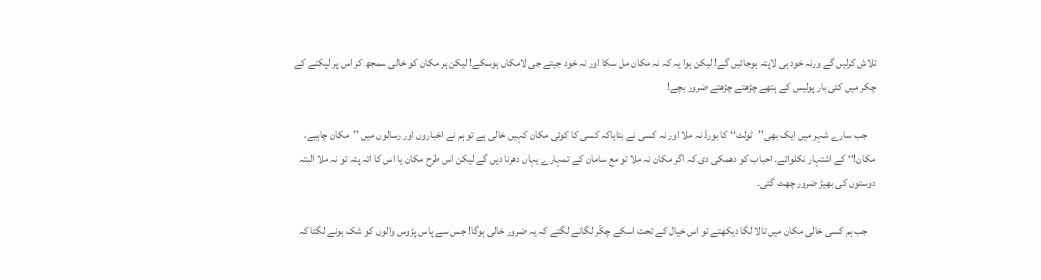تلاش کرلیں گے ورنہ خود ہی لاپتہ ہوجائیں گے! لیکن ہوا یہ کہ نہ مکان مل سکا اور نہ خود جیتے جی لامکاں ہوسکے! لیکن ہر مکان کو خالی سمجھ کر اس پر لپکنے کے چکر میں کئی بار پولیس کے ہتھے چڑھتے چڑھتے ضرور بچے!

    جب سارے شہر میں ایک بھی’’ٹولٹ‘‘ کا بورڈ نہ ملا اور نہ کسی نے بتایاکہ کسی کا کوئی مکان کہیں خالی ہے تو ہم نے اخباروں اور رسالوں میں ’’مکان چاہیے، مکان!‘‘ کے اشتہار نکلوائے۔ احباب کو دھمکی دی کہ اگر مکان نہ ملا تو مع سامان کے تمہارے یہاں دھرنا دیں گے لیکن اس طرح مکان یا اس کا اتہ پتہ تو نہ ملا البتہ دوستوں کی بھیڑ ضرور چھٹ گئی۔

    جب ہم کسی خالی مکان میں تالا لگا دیکھتے تو اس خیال کے تحت اسکے چکّر لگانے لگتے کہ یہ ضرور خالی ہوگا! جس سے پاس پڑوس والوں کو شک ہونے لگتا کہ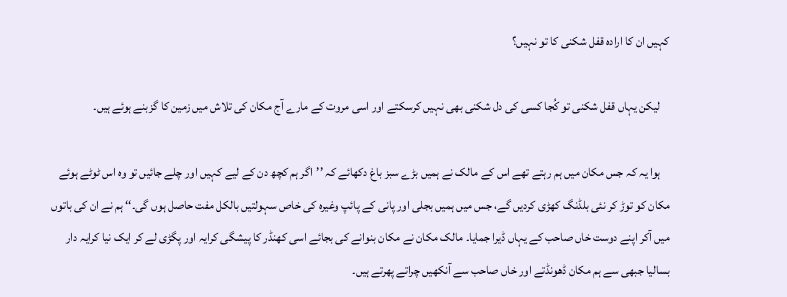کہیں ان کا ارادہ قفل شکنی کا تو نہیں؟

    لیکن یہاں قفل شکنی تو کُجا کسی کی دل شکنی بھی نہیں کرسکتے اور اسی مروت کے مارے آج مکان کی تلاش میں زمین کا گزبنے ہوئے ہیں۔

    ہوا یہ کہ جس مکان میں ہم رہتے تھے اس کے مالک نے ہمیں بڑے سبز باغ دکھائے کہ ’’اگر ہم کچھ دن کے لیے کہیں اور چلے جائیں تو وہ اس ٹوٹے ہوئے مکان کو توڑ کر نئی بلڈنگ کھڑی کردیں گے، جس میں ہمیں بجلی اور پانی کے پائپ وغیرہ کی خاص سہولتیں بالکل مفت حاصل ہوں گی۔‘‘ ہم نے ان کی باتوں میں آکر اپنے دوست خاں صاحب کے یہاں ڈیرا جمایا۔ مالک مکان نے مکان بنوانے کی بجائے اسی کھنڈر کا پیشگی کرایہ اور پگڑی لے کر ایک نیا کرایہ دار بسالیا جبھی سے ہم مکان ڈھونڈتے اور خاں صاحب سے آنکھیں چراتے پھرتے ہیں۔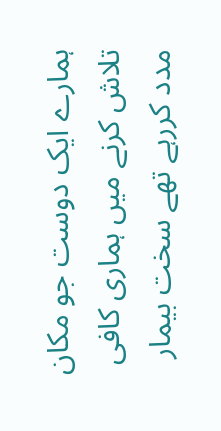ہمارے ایک دوست جو مکان تلاش کرنے میں ہماری کافی مدد کررہے تھے سخت بیمار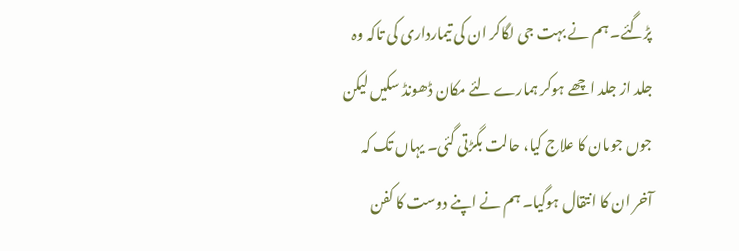پڑگئے۔ ہم نے بہت جی لگاکر ان کی تیمارداری کی تاکہ وہ جلد از جلد اچھے ہوکر ہمارے لئے مکان ڈھونڈ سکیں لیکن جوں جوںان کا علاج کیا، حالت بگڑتی گئی۔ یہاں تک کہ آخر ان کا انتقال ہوگیا۔ ہم نے اپنے دوست کا کفن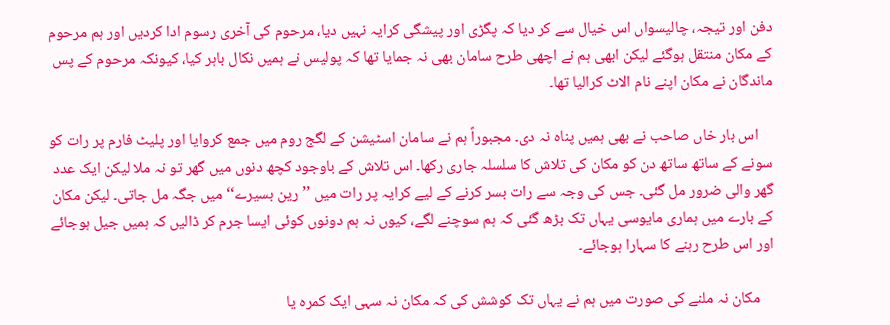دفن اور تیجہ، چالیسواں اس خیال سے کر دیا کہ پگڑی اور پیشگی کرایہ نہیں دیا، مرحوم کی آخری رسوم ادا کردیں اور ہم مرحوم کے مکان منتقل ہوگئے لیکن ابھی ہم نے اچھی طرح سامان بھی نہ جمایا تھا کہ پولیس نے ہمیں نکال باہر کیا، کیونکہ مرحوم کے پس ماندگان نے مکان اپنے نام الاٹ کرالیا تھا۔

    اس بار خاں صاحب نے بھی ہمیں پناہ نہ دی۔ مجبوراً ہم نے سامان اسٹیشن کے لگج روم میں جمع کروایا اور پلیٹ فارم پر رات کو سونے کے ساتھ ساتھ دن کو مکان کی تلاش کا سلسلہ جاری رکھا۔ اس تلاش کے باوجود کچھ دنوں میں گھر تو نہ ملا لیکن ایک عدد گھر والی ضرور مل گئی۔ جس کی وجہ سے رات بسر کرنے کے لیے کرایہ پر رات میں ’’رین بسیرے‘‘ میں جگہ مل جاتی۔ لیکن مکان کے بارے میں ہماری مایوسی یہاں تک بڑھ گئی کہ ہم سوچنے لگے، کیوں نہ ہم دونوں کوئی ایسا جرم کر ڈالیں کہ ہمیں جیل ہوجائے اور اس طرح رہنے کا سہارا ہوجائے۔

    مکان نہ ملنے کی صورت میں ہم نے یہاں تک کوشش کی کہ مکان نہ سہی ایک کمرہ یا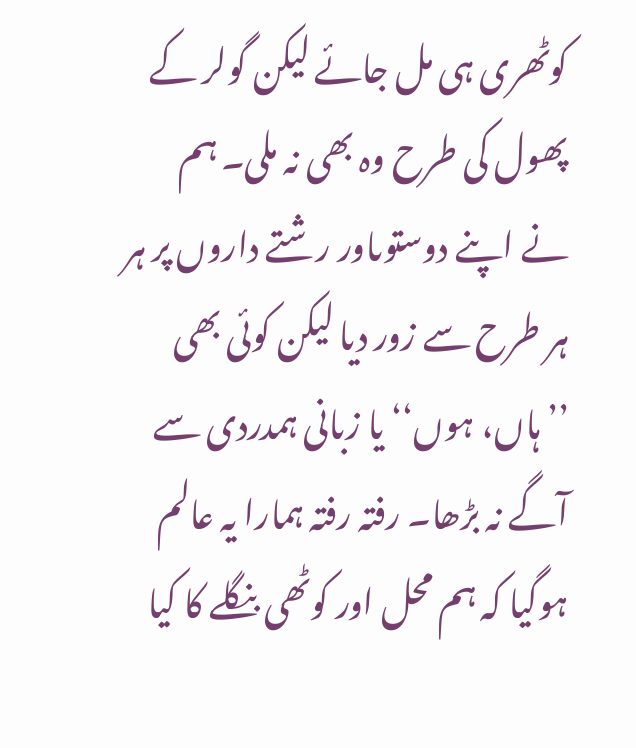کوٹھری ہی مل جائے لیکن گولر کے پھول کی طرح وہ بھی نہ ملی۔ ہم نے اپنے دوستوںاور رشتے داروں پر ہر ہر طرح سے زور دیا لیکن کوئی بھی ’’ہاں، ہوں‘‘ یا زبانی ہمدردی سے آگے نہ بڑھا۔ رفتہ رفتہ ہمارا یہ عالم ہوگیا کہ ہم محل اور کوٹھی بنگلے کا کیا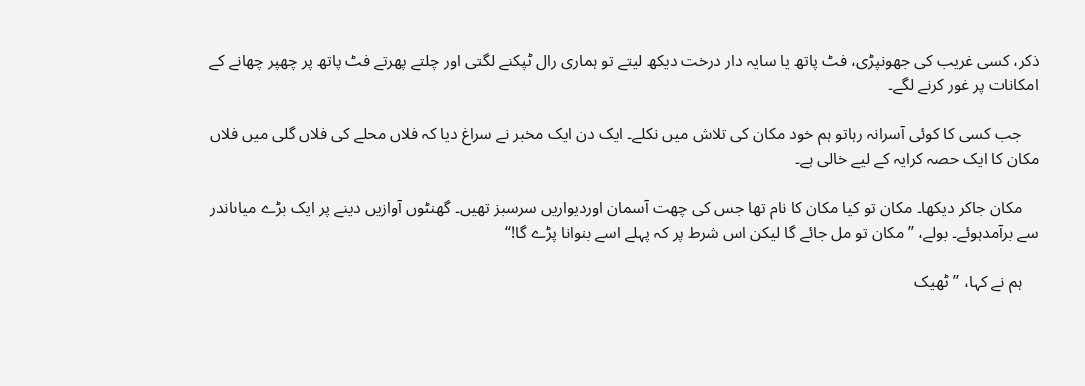ذکر، کسی غریب کی جھونپڑی، فٹ پاتھ یا سایہ دار درخت دیکھ لیتے تو ہماری رال ٹپکنے لگتی اور چلتے پھرتے فٹ پاتھ پر چھپر چھانے کے امکانات پر غور کرنے لگے۔

    جب کسی کا کوئی آسرانہ رہاتو ہم خود مکان کی تلاش میں نکلے۔ ایک دن ایک مخبر نے سراغ دیا کہ فلاں محلے کی فلاں گلی میں فلاں مکان کا ایک حصہ کرایہ کے لیے خالی ہے۔

    مکان جاکر دیکھا۔ مکان تو کیا مکان کا نام تھا جس کی چھت آسمان اوردیواریں سرسبز تھیں۔ گھنٹوں آوازیں دینے پر ایک بڑے میاںاندر سے برآمدہوئے۔ بولے، ’’مکان تو مل جائے گا لیکن اس شرط پر کہ پہلے اسے بنوانا پڑے گا!‘‘

    ہم نے کہا، ’’ٹھیک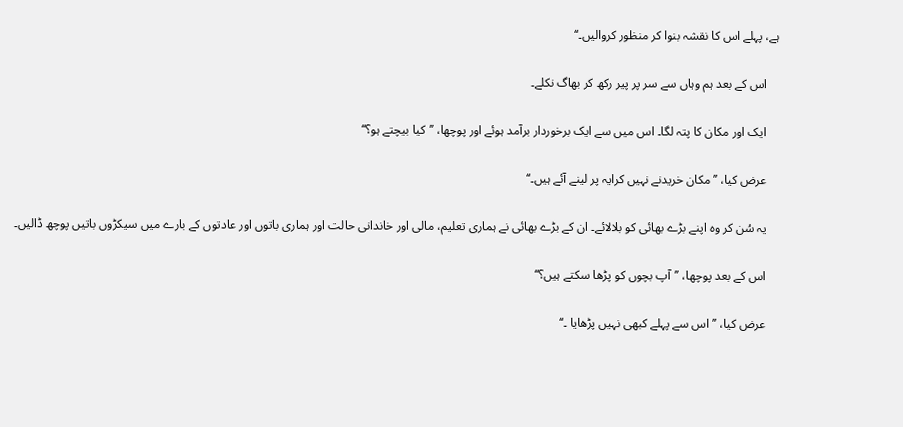ہے، پہلے اس کا نقشہ بنوا کر منظور کروالیں۔‘‘

    اس کے بعد ہم وہاں سے سر پر پیر رکھ کر بھاگ نکلے۔

    ایک اور مکان کا پتہ لگا۔ اس میں سے ایک برخوردار برآمد ہوئے اور پوچھا، ’’کیا بیچتے ہو؟‘‘

    عرض کیا، ’’مکان خریدنے نہیں کرایہ پر لینے آئے ہیں۔‘‘

    یہ سُن کر وہ اپنے بڑے بھائی کو بلالائے۔ ان کے بڑے بھائی نے ہماری تعلیم، مالی اور خاندانی حالت اور ہماری باتوں اور عادتوں کے بارے میں سیکڑوں باتیں پوچھ ڈالیں۔

    اس کے بعد پوچھا، ’’آپ بچوں کو پڑھا سکتے ہیں؟‘‘

    عرض کیا، ’’اس سے پہلے کبھی نہیں پڑھایا ۔‘‘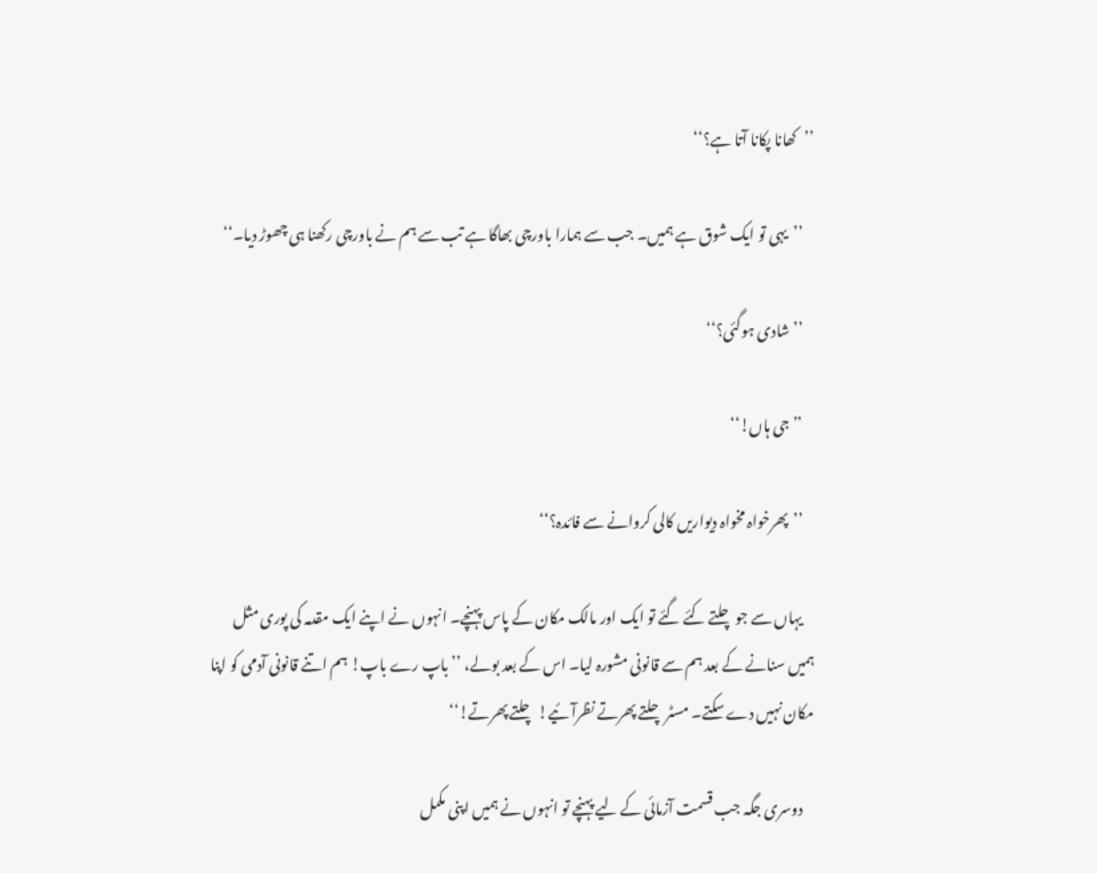’’کھانا پکانا آتا ہے؟‘‘

    ’’یہی تو ایک شوق ہے ہمیں۔ جب سے ہمارا باورچی بھاگا ہے تب سے ہم نے باورچی رکھنا ہی چھوڑ دیا۔‘‘

    ’’شادی ہوگئی؟‘‘

    ’’جی ہاں!‘‘

    ’’پھرخواہ مخواہ دیواریں کالی کروانے سے فائدہ؟‘‘

    یہاں سے جو چلتے کئے گئے تو ایک اور مالک مکان کے پاس پہنچے۔ انہوں نے اپنے ایک مقدمہ کی پوری مثل ہمیں سنانے کے بعد ہم سے قانونی مشورہ لیا۔ اس کے بعد بولے، ’’باپ رے باپ! ہم اتنے قانونی آدمی کو اپنا مکان نہیں دے سکتے۔ مسٹر چلتے پھرتے نظرآئیے! چلتے پھرتے!‘‘

    دوسری جگہ جب قسمت آزمائی کے لیے پہنچے تو انہوں نے ہمیں اپنی مکمل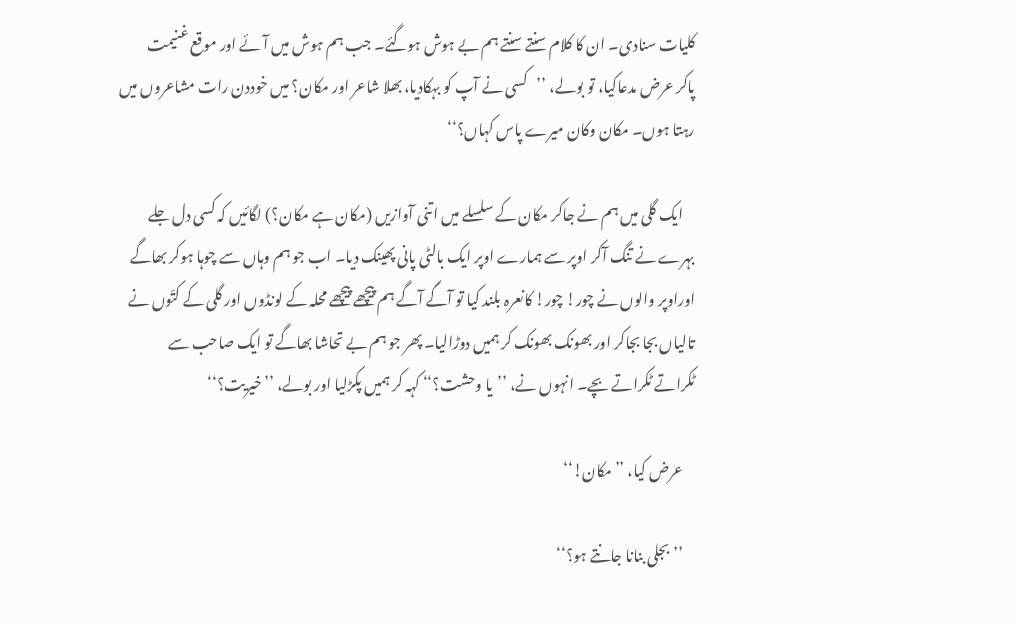کلیات سنادی۔ ان کا کلام سنتے سنتے ہم بے ہوش ہوگئے۔ جب ہم ہوش میں آئے اور موقع غنیمت پاکر عرض مدعاکیا، تو بولے، ’’کسی نے آپ کو بہکادیا، بھلا شاعر اور مکان؟ میں خوددن رات مشاعروں میں رہتا ہوں۔ مکان وکان میرے پاس کہاں؟‘‘

    ایک گلی میں ہم نے جاکر مکان کے سلسلے میں اتنی آوازیں (مکان ہے مکان؟) لگائیں کہ کسی دل جلے بہرے نے تنگ آکر اوپر سے ہمارے اوپر ایک بالٹی پانی پھینک دیا۔ اب جو ہم وہاں سے چوہا ہوکر بھاگے اوراوپر والوں نے چور! چور! کانعرہ بلند کیا تو آگے آگے ہم پیچھے پیچھے محلہ کے لونڈوں اور گلی کے کتّوں نے تالیاں بجا بجاکر اور بھونک بھونک کر ہمیں دوڑالیا۔ پھر جو ہم بے تحاشا بھاگے تو ایک صاحب سے ٹکراتے ٹکراتے بچے۔ انہوں نے، ’’یا وحشت؟‘‘ کہہ کر ہمیں پکڑلیا اور بولے، ’’خیریت؟‘‘

    عرض کیا، ’’مکان!‘‘

    ’’بجلی بنانا جانتے ہو؟‘‘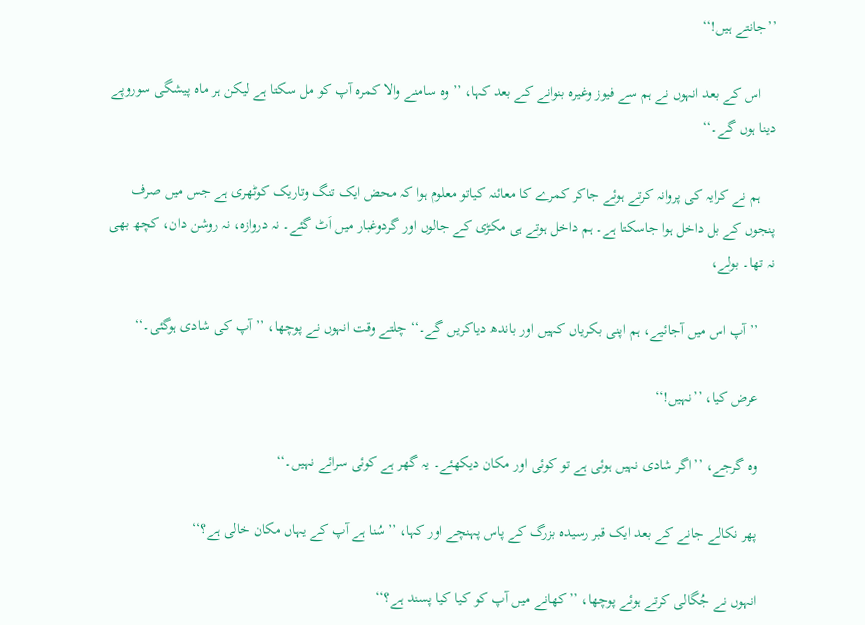’’جانتے ہیں!‘‘

    اس کے بعد انہوں نے ہم سے فیوز وغیرہ بنوانے کے بعد کہا، ’’وہ سامنے والا کمرہ آپ کو مل سکتا ہے لیکن ہر ماہ پیشگی سوروپے دینا ہوں گے۔‘‘

    ہم نے کرایہ کی پروانہ کرتے ہوئے جاکر کمرے کا معائنہ کیاتو معلوم ہوا کہ محض ایک تنگ وتاریک کوٹھری ہے جس میں صرف پنجوں کے بل داخل ہوا جاسکتا ہے۔ ہم داخل ہوتے ہی مکڑی کے جالوں اور گردوغبار میں اَٹ گئے۔ نہ دروازہ، نہ روشن دان، کچھ بھی نہ تھا۔ بولے،

    ’’آپ اس میں آجائیے، ہم اپنی بکریاں کہیں اور باندھ دیاکریں گے۔‘‘ چلتے وقت انہوں نے پوچھا، ’’آپ کی شادی ہوگئی۔‘‘

    عرض کیا، ’’نہیں!‘‘

    وہ گرجے، ’’اگر شادی نہیں ہوئی ہے تو کوئی اور مکان دیکھئے۔ یہ گھر ہے کوئی سرائے نہیں۔‘‘

    پھر نکالے جانے کے بعد ایک قبر رسیدہ بزرگ کے پاس پہنچے اور کہا، ’’سُنا ہے آپ کے یہاں مکان خالی ہے؟‘‘

    انہوں نے جُگالی کرتے ہوئے پوچھا، ’’کھانے میں آپ کو کیا کیا پسند ہے؟‘‘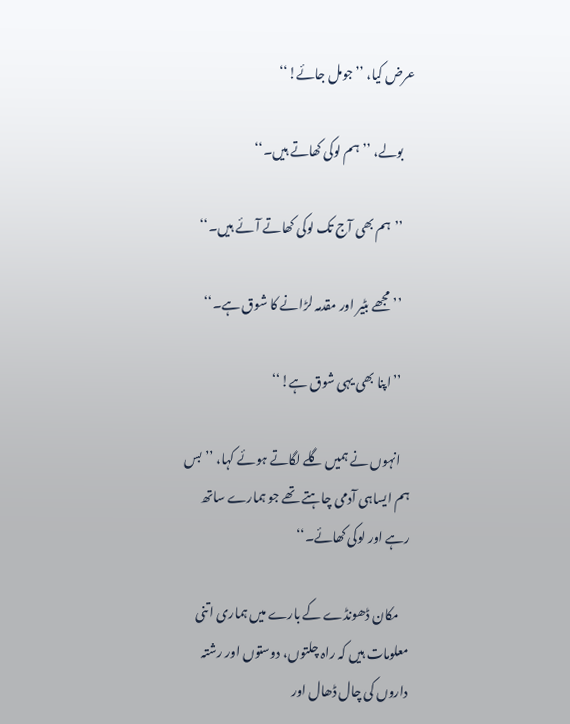عرض کیا، ’’جومل جائے!‘‘

    بولے، ’’ہم لوکی کھاتے ہیں۔‘‘

    ’’ہم بھی آج تک لوکی کھاتے آئے ہیں۔‘‘

    ’’مجھے بٹیر اور مقدمہ لڑانے کا شوق ہے۔‘‘

    ’’اپنا بھی یہی شوق ہے!‘‘

    انہوں نے ہمیں گلے لگاتے ہوئے کہا، ’’بس ہم ایساہی آدمی چاہتے تھے جو ہمارے ساتھ رہے اور لوکی کھائے۔‘‘

    مکان ڈھونڈے کے بارے میں ہماری اتنی معلومات ہیں کہ راہ چلتوں، دوستوں اور رشتہ داروں کی چال ڈھال اور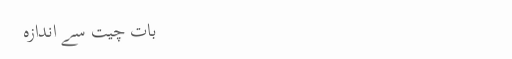بات چیت سے اندازہ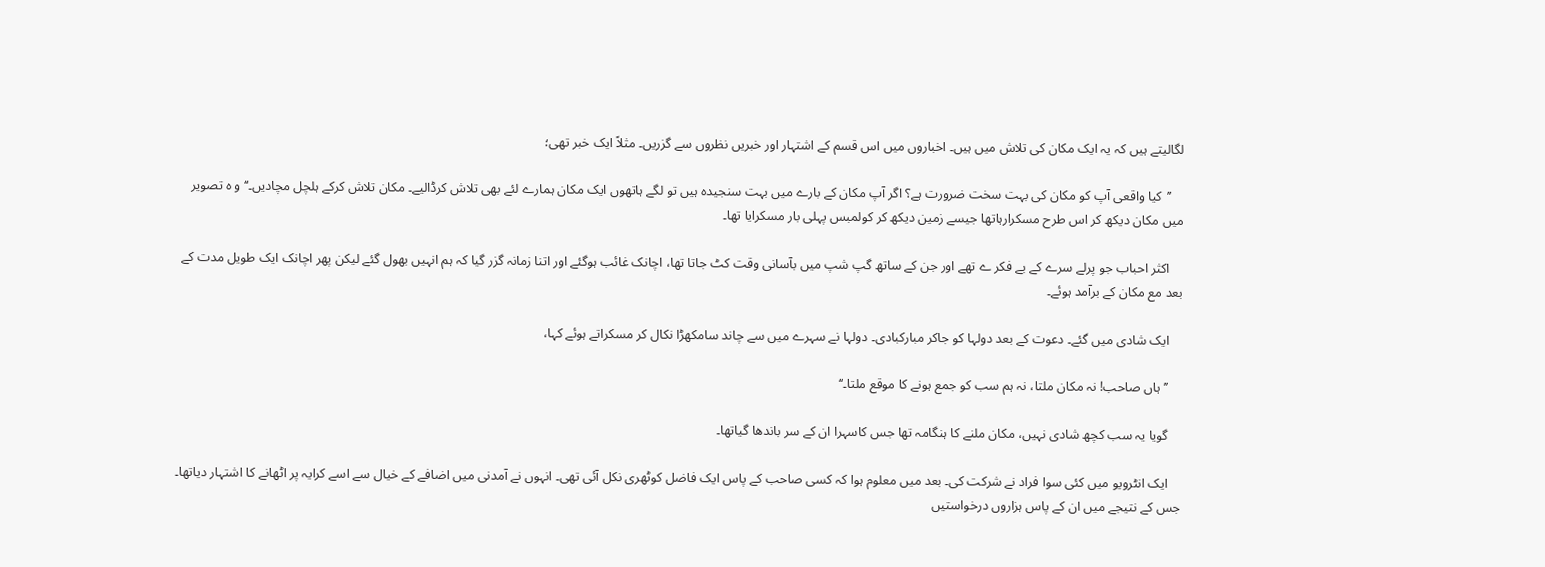لگالیتے ہیں کہ یہ ایک مکان کی تلاش میں ہیں۔ اخباروں میں اس قسم کے اشتہار اور خبریں نظروں سے گزریں۔ مثلاً ایک خبر تھی؛

    ’’کیا واقعی آپ کو مکان کی بہت سخت ضرورت ہے؟ اگر آپ مکان کے بارے میں بہت سنجیدہ ہیں تو لگے ہاتھوں ایک مکان ہمارے لئے بھی تلاش کرڈالیے۔ مکان تلاش کرکے ہلچل مچادیں۔‘‘ و ہ تصویر میں مکان دیکھ کر اس طرح مسکرارہاتھا جیسے زمین دیکھ کر کولمبس پہلی بار مسکرایا تھا۔

    اکثر احباب جو پرلے سرے کے بے فکر ے تھے اور جن کے ساتھ گپ شپ میں بآسانی وقت کٹ جاتا تھا، اچانک غائب ہوگئے اور اتنا زمانہ گزر گیا کہ ہم انہیں بھول گئے لیکن پھر اچانک ایک طویل مدت کے بعد مع مکان کے برآمد ہوئے۔

    ایک شادی میں گئے۔ دعوت کے بعد دولہا کو جاکر مبارکبادی۔ دولہا نے سہرے میں سے چاند سامکھڑا نکال کر مسکراتے ہوئے کہا،

    ’’ہاں صاحب! نہ مکان ملتا، نہ ہم سب کو جمع ہونے کا موقع ملتا۔‘‘

    گویا یہ سب کچھ شادی نہیں، مکان ملنے کا ہنگامہ تھا جس کاسہرا ان کے سر باندھا گیاتھا۔

    ایک انٹرویو میں کئی سوا فراد نے شرکت کی۔ بعد میں معلوم ہوا کہ کسی صاحب کے پاس ایک فاضل کوٹھری نکل آئی تھی۔ انہوں نے آمدنی میں اضافے کے خیال سے اسے کرایہ پر اٹھانے کا اشتہار دیاتھا۔ جس کے نتیجے میں ان کے پاس ہزاروں درخواستیں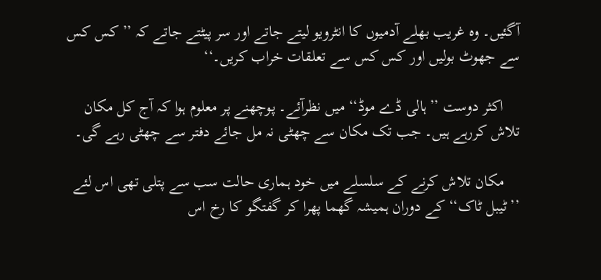آگئیں۔ وہ غریب بھلے آدمیوں کا انٹرویو لیتے جاتے اور سر پیٹتے جاتے کہ ’’کس کس سے جھوٹ بولیں اور کس کس سے تعلقات خراب کریں۔‘‘

    اکثر دوست ’’ہالی ڈے موڈ‘‘ میں نظرآئے۔ پوچھنے پر معلوم ہوا کہ آج کل مکان تلاش کررہے ہیں۔ جب تک مکان سے چھٹی نہ مل جائے دفتر سے چھٹی رہے گی۔

    مکان تلاش کرنے کے سلسلے میں خود ہماری حالت سب سے پتلی تھی اس لئے ’’ٹیبل ٹاک‘‘ کے دوران ہمیشہ گھما پھرا کر گفتگو کا رخ اس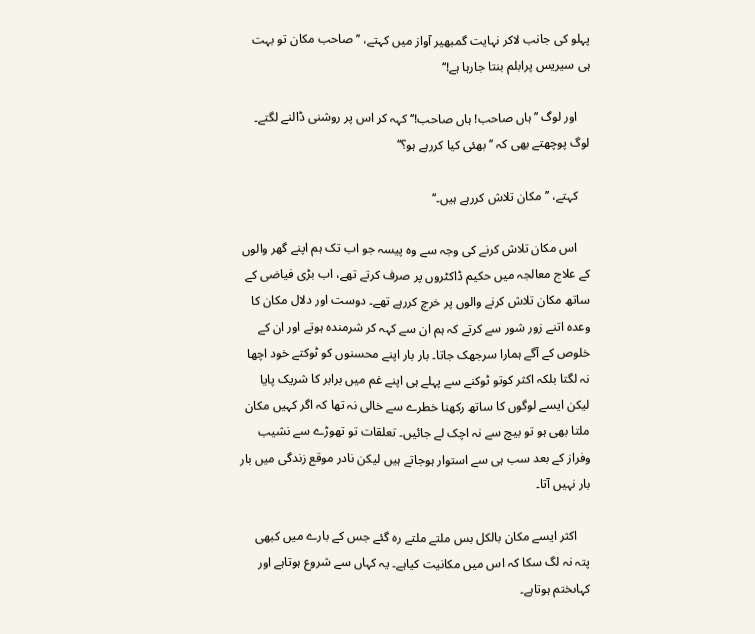پہلو کی جانب لاکر نہایت گمبھیر آواز میں کہتے، ’’صاحب مکان تو بہت ہی سیریس پرابلم بنتا جارہا ہے!‘‘

    اور لوگ ’’ہاں صاحب! ہاں صاحب!‘‘ کہہ کر اس پر روشنی ڈالنے لگتے۔ لوگ پوچھتے بھی کہ ’’بھئی کیا کررہے ہو؟‘‘

    کہتے، ’’مکان تلاش کررہے ہیں۔‘‘

    اس مکان تلاش کرنے کی وجہ سے وہ پیسہ جو اب تک ہم اپنے گھر والوں کے علاج معالجہ میں حکیم ڈاکٹروں پر صرف کرتے تھے، اب بڑی فیاضی کے ساتھ مکان تلاش کرنے والوں پر خرچ کررہے تھے۔ دوست اور دلال مکان کا وعدہ اتنے زور شور سے کرتے کہ ہم ان سے کہہ کر شرمندہ ہوتے اور ان کے خلوص کے آگے ہمارا سرجھک جاتا۔ بار بار اپنے محسنوں کو ٹوکتے خود اچھا نہ لگتا بلکہ اکثر کوتو ٹوکنے سے پہلے ہی اپنے غم میں برابر کا شریک پایا لیکن ایسے لوگوں کا ساتھ رکھنا خطرے سے خالی نہ تھا کہ اگر کہیں مکان ملتا بھی ہو تو بیچ سے نہ اچک لے جائیں۔ تعلقات تو تھوڑے سے نشیب وفراز کے بعد سب ہی سے استوار ہوجاتے ہیں لیکن نادر موقع زندگی میں بار بار نہیں آتا۔

    اکثر ایسے مکان بالکل بس ملتے ملتے رہ گئے جس کے بارے میں کبھی پتہ نہ لگ سکا کہ اس میں مکانیت کیاہے۔ یہ کہاں سے شروع ہوتاہے اور کہاںختم ہوتاہے۔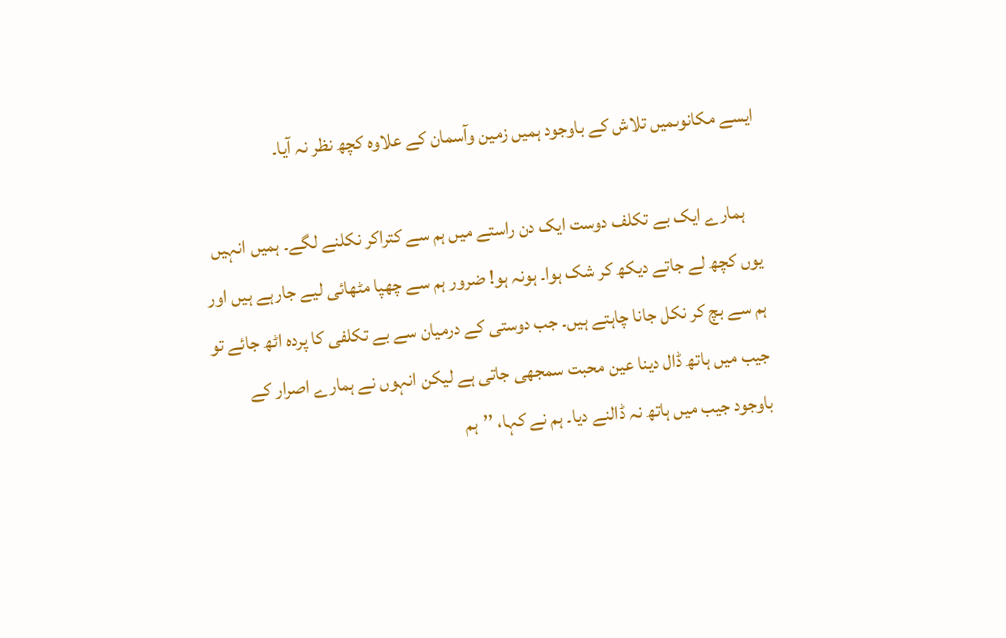ایسے مکانوںمیں تلاش کے باوجود ہمیں زمین وآسمان کے علاوہ کچھ نظر نہ آیا۔

    ہمارے ایک بے تکلف دوست ایک دن راستے میں ہم سے کتراکر نکلنے لگے۔ ہمیں انہیں یوں کچھ لے جاتے دیکھ کر شک ہوا۔ ہونہ ہو! ضرور ہم سے چھپا مٹھائی لیے جارہے ہیں اور ہم سے بچ کر نکل جانا چاہتے ہیں۔ جب دوستی کے درمیان سے بے تکلفی کا پردہ اٹھ جائے تو جیب میں ہاتھ ڈال دینا عین محبت سمجھی جاتی ہے لیکن انہوں نے ہمارے اصرار کے باوجود جیب میں ہاتھ نہ ڈالنے دیا۔ ہم نے کہا، ’’ہم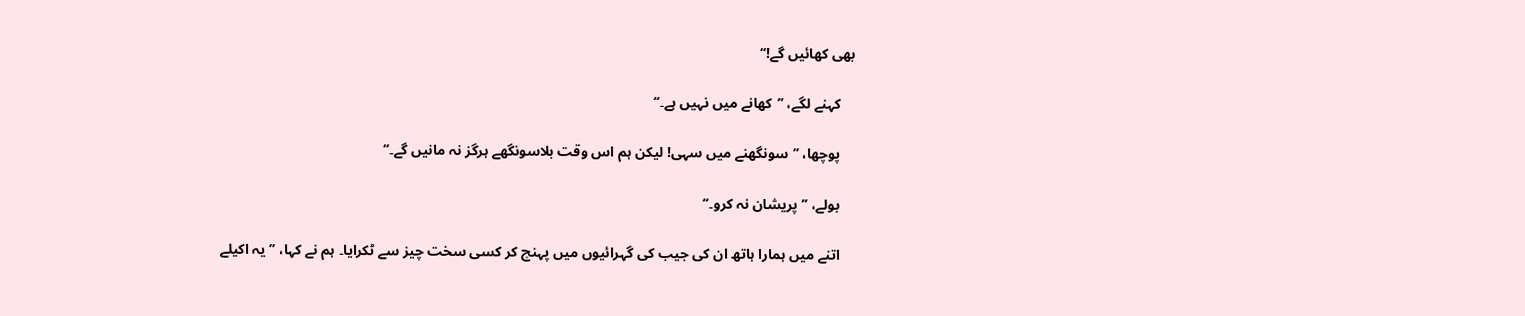بھی کھائیں گے!‘‘

    کہنے لگے، ’’کھانے میں نہیں ہے۔‘‘

    پوچھا، ’’سونگھنے میں سہی! لیکن ہم اس وقت بلاسونگھے ہرگز نہ مانیں گے۔‘‘

    بولے، ’’پریشان نہ کرو۔‘‘

    اتنے میں ہمارا ہاتھ ان کی جیب کی گہرائیوں میں پہنچ کر کسی سخت چیز سے ٹکرایا۔ ہم نے کہا، ’’یہ اکیلے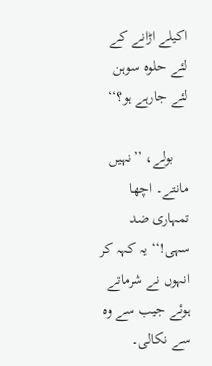اکیلے اڑانے کے لئے حلوہ سوہن لئے جارہے ہو؟‘‘

    بولے، ’’نہیں مانتے۔ اچھا تمہاری ضد سہی!‘‘ یہ کہہ کر انہوں نے شرماتے ہوئے جیب سے وہ سے نکالی۔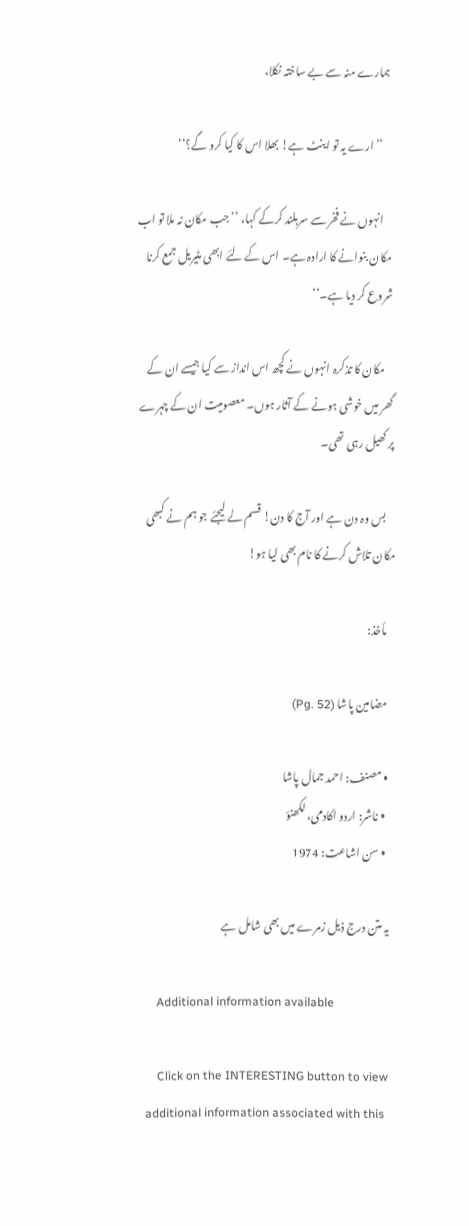ہمارے منہ سے بے ساختہ نکلا،

    ’’ارے یہ تو اینٹ ہے! بھلا اس کا کیا کرو گے؟‘‘

    انہوں نے فخر سے سربلند کرکے کہا، ’’جب مکان نہ ملا تو اب مکان بنوانے کا ارادہ ہے۔ اس کے لئے ابھی مٹیریل جمع کرنا شروع کر دیا ہے۔‘‘

    مکان کا تذکرہ انہوں نے کچھ اس انداز سے کیا جیسے ان کے گھر میں خوشی ہونے کے آثار ہوں۔ معصومیت ان کے چہرے پر کھیل رہی تھی۔

    بس وہ دن ہے اور آج کا دن! قسم لے لیجئے جو ہم نے کبھی مکان تلاش کرنے کا نام بھی لیا ہو!

    مأخذ:

    مضامین پاشا (Pg. 52)

    • مصنف: احمد جمال پاشا
      • ناشر: اردو اکادمی، لکھنؤ
      • سن اشاعت: 1974

    یہ متن درج ذیل زمرے میں بھی شامل ہے

    Additional information available

    Click on the INTERESTING button to view additional information associated with this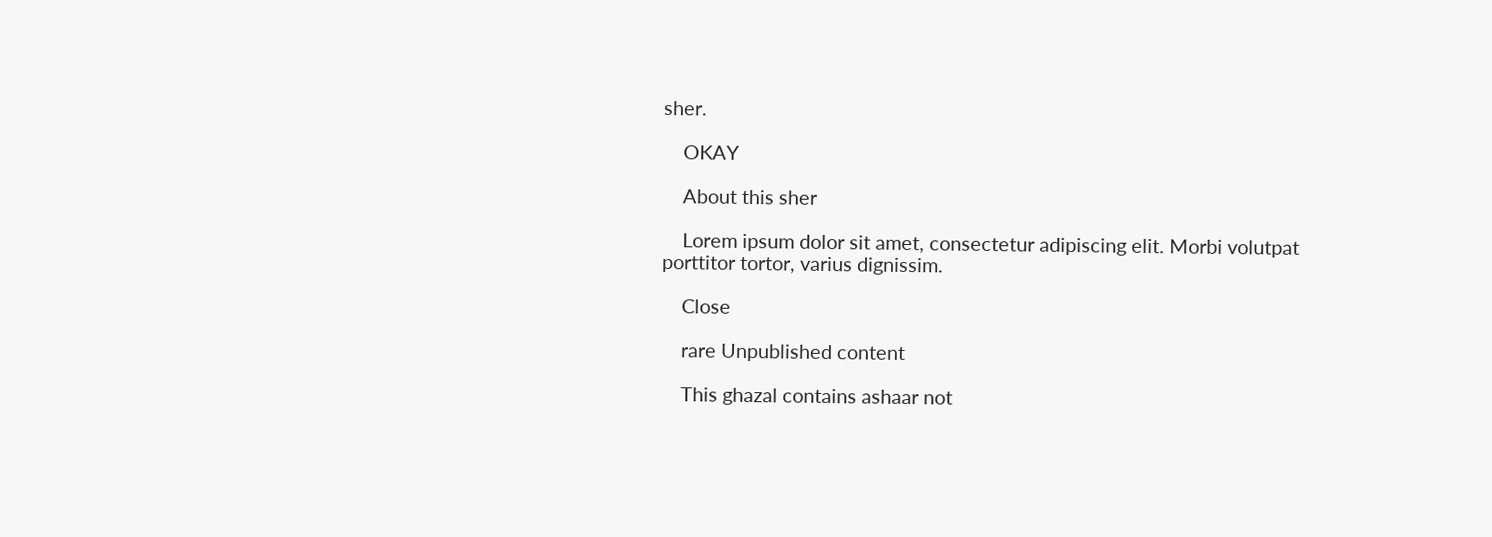sher.

    OKAY

    About this sher

    Lorem ipsum dolor sit amet, consectetur adipiscing elit. Morbi volutpat porttitor tortor, varius dignissim.

    Close

    rare Unpublished content

    This ghazal contains ashaar not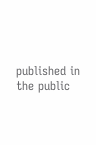published in the public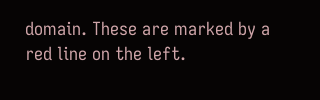domain. These are marked by a red line on the left.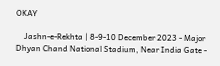OKAY

    Jashn-e-Rekhta | 8-9-10 December 2023 - Major Dhyan Chand National Stadium, Near India Gate -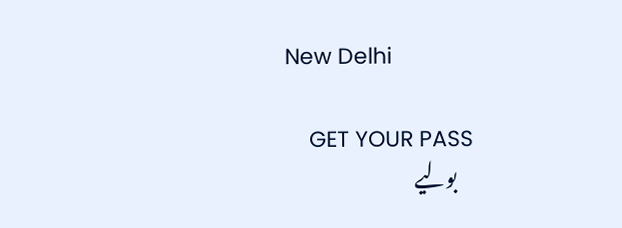New Delhi

    GET YOUR PASS
    بولیے